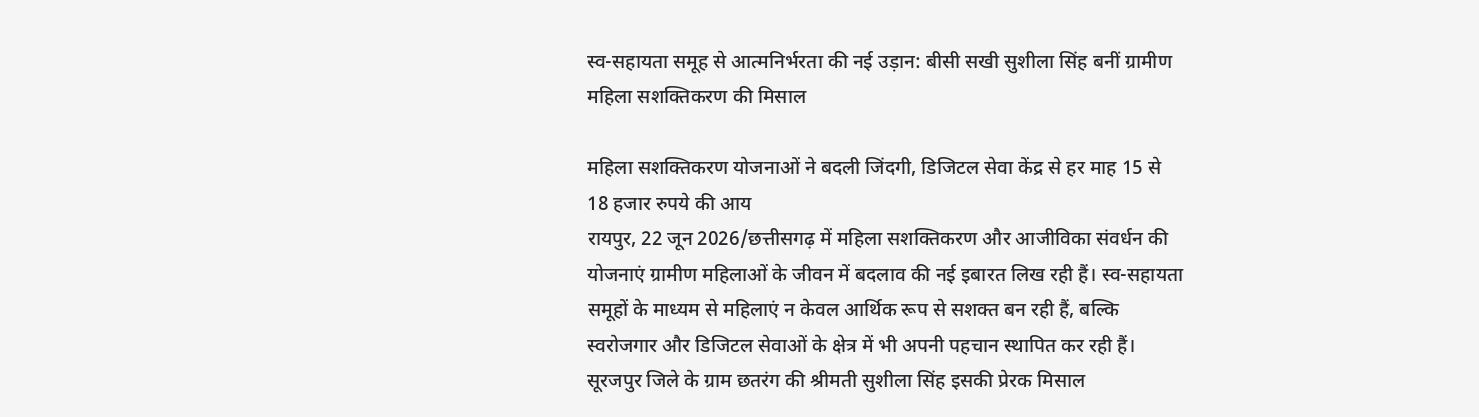स्व-सहायता समूह से आत्मनिर्भरता की नई उड़ान: बीसी सखी सुशीला सिंह बनीं ग्रामीण महिला सशक्तिकरण की मिसाल

महिला सशक्तिकरण योजनाओं ने बदली जिंदगी, डिजिटल सेवा केंद्र से हर माह 15 से 18 हजार रुपये की आय
रायपुर, 22 जून 2026/छत्तीसगढ़ में महिला सशक्तिकरण और आजीविका संवर्धन की योजनाएं ग्रामीण महिलाओं के जीवन में बदलाव की नई इबारत लिख रही हैं। स्व-सहायता समूहों के माध्यम से महिलाएं न केवल आर्थिक रूप से सशक्त बन रही हैं, बल्कि स्वरोजगार और डिजिटल सेवाओं के क्षेत्र में भी अपनी पहचान स्थापित कर रही हैं। सूरजपुर जिले के ग्राम छतरंग की श्रीमती सुशीला सिंह इसकी प्रेरक मिसाल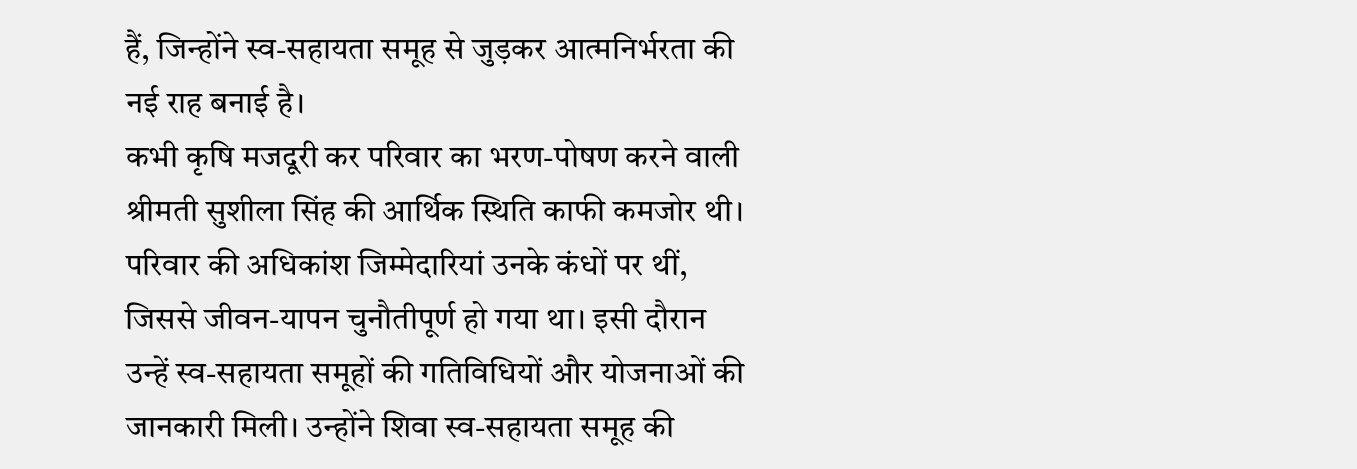हैं, जिन्होंने स्व-सहायता समूह से जुड़कर आत्मनिर्भरता की नई राह बनाई है।
कभी कृषि मजदूरी कर परिवार का भरण-पोषण करने वाली श्रीमती सुशीला सिंह की आर्थिक स्थिति काफी कमजोर थी। परिवार की अधिकांश जिम्मेदारियां उनके कंधों पर थीं, जिससे जीवन-यापन चुनौतीपूर्ण हो गया था। इसी दौरान उन्हें स्व-सहायता समूहों की गतिविधियों और योजनाओं की जानकारी मिली। उन्होंने शिवा स्व-सहायता समूह की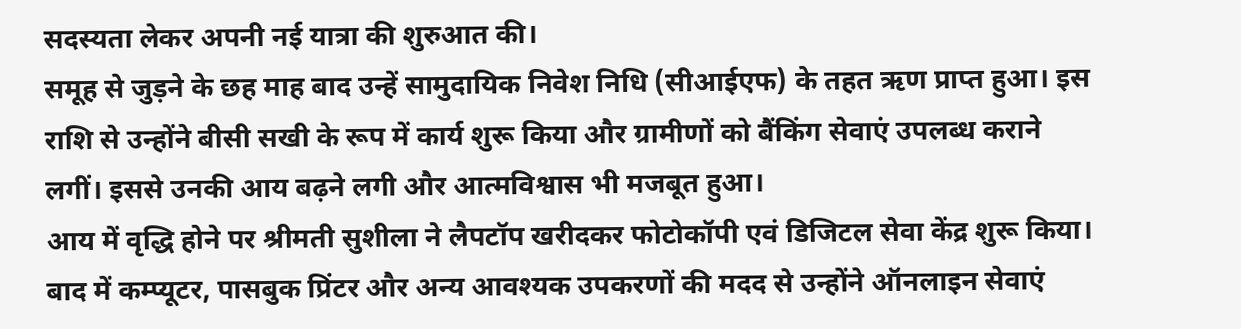सदस्यता लेकर अपनी नई यात्रा की शुरुआत की।
समूह से जुड़ने के छह माह बाद उन्हें सामुदायिक निवेश निधि (सीआईएफ) के तहत ऋण प्राप्त हुआ। इस राशि से उन्होंने बीसी सखी के रूप में कार्य शुरू किया और ग्रामीणों को बैंकिंग सेवाएं उपलब्ध कराने लगीं। इससे उनकी आय बढ़ने लगी और आत्मविश्वास भी मजबूत हुआ।
आय में वृद्धि होने पर श्रीमती सुशीला ने लैपटॉप खरीदकर फोटोकॉपी एवं डिजिटल सेवा केंद्र शुरू किया। बाद में कम्प्यूटर, पासबुक प्रिंटर और अन्य आवश्यक उपकरणों की मदद से उन्होंने ऑनलाइन सेवाएं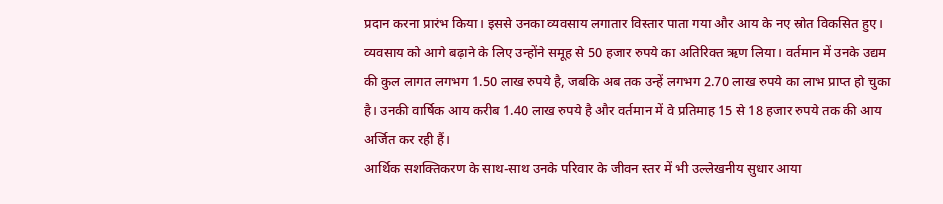प्रदान करना प्रारंभ किया। इससे उनका व्यवसाय लगातार विस्तार पाता गया और आय के नए स्रोत विकसित हुए।
व्यवसाय को आगे बढ़ाने के लिए उन्होंने समूह से 50 हजार रुपये का अतिरिक्त ऋण लिया। वर्तमान में उनके उद्यम की कुल लागत लगभग 1.50 लाख रुपये है, जबकि अब तक उन्हें लगभग 2.70 लाख रुपये का लाभ प्राप्त हो चुका है। उनकी वार्षिक आय करीब 1.40 लाख रुपये है और वर्तमान में वे प्रतिमाह 15 से 18 हजार रुपये तक की आय अर्जित कर रही हैं।
आर्थिक सशक्तिकरण के साथ-साथ उनके परिवार के जीवन स्तर में भी उल्लेखनीय सुधार आया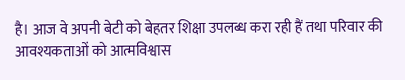है। आज वे अपनी बेटी को बेहतर शिक्षा उपलब्ध करा रही हैं तथा परिवार की आवश्यकताओं को आत्मविश्वास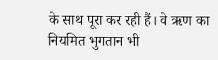के साथ पूरा कर रही हैं। वे ऋण का नियमित भुगतान भी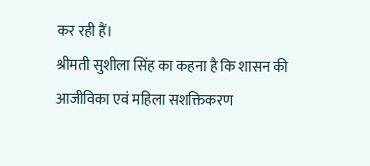कर रही हैं।
श्रीमती सुशीला सिंह का कहना है कि शासन की आजीविका एवं महिला सशक्तिकरण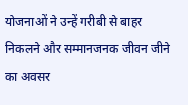योजनाओं ने उन्हें गरीबी से बाहर निकलने और सम्मानजनक जीवन जीने का अवसर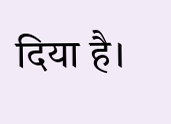दिया है।